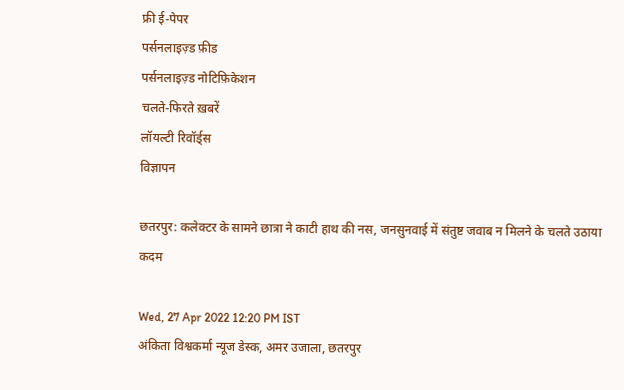फ्री ई-पेपर
पर्सनलाइज़्ड फ़ीड
पर्सनलाइज़्ड नोटिफ़िकेशन
चलते-फिरते ख़बरें
लॉयल्टी रिवॉर्ड्स
विज्ञापन

छतरपुर: कलेक्टर के सामने छात्रा ने काटी हाथ की नस, जनसुनवाई में संतुष्ट जवाब न मिलने के चलते उठाया कदम

Wed, 27 Apr 2022 12:20 PM IST
अंकिता विश्वकर्मा न्यूज डेस्क, अमर उजाला, छतरपुर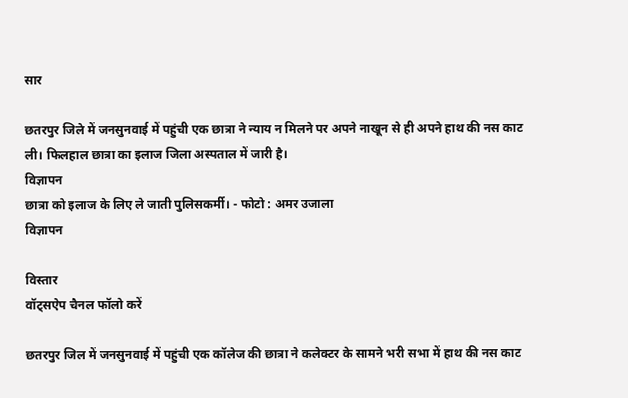सार

छतरपुर जिले में जनसुनवाई में पहुंची एक छात्रा ने न्याय न मिलने पर अपने नाखून से ही अपने हाथ की नस काट ली। फिलहाल छात्रा का इलाज जिला अस्पताल में जारी है।
विज्ञापन
छात्रा को इलाज के लिए ले जाती पुलिसकर्मी। - फोटो : अमर उजाला
विज्ञापन

विस्तार
वॉट्सऐप चैनल फॉलो करें

छतरपुर जिल में जनसुनवाई में पहुंची एक कॉलेज की छात्रा ने कलेक्टर के सामने भरी सभा में हाथ की नस काट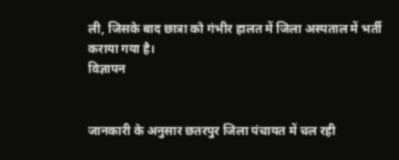ली, जिसके बाद छात्रा को गंभीर हालत में जिला अस्पताल में भर्ती कराया गया है।
विज्ञापन


जानकारी के अनुसार छतरपुर जिला पंचायत में चल रही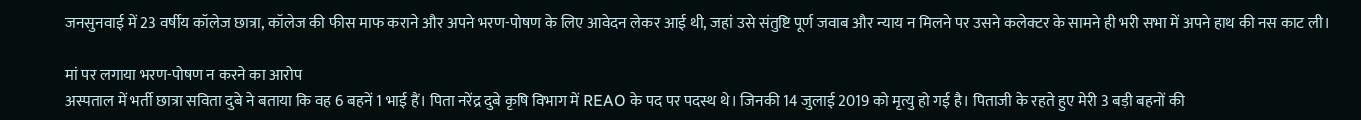जनसुनवाई में 23 वर्षीय कॉलेज छात्रा, कॉलेज की फीस माफ कराने और अपने भरण-पोषण के लिए आवेदन लेकर आई थी, जहां उसे संतुष्टि पूर्ण जवाब और न्याय न मिलने पर उसने कलेक्टर के सामने ही भरी सभा में अपने हाथ की नस काट ली।

मां पर लगाया भरण-पोषण न करने का आरोप
अस्पताल में भर्ती छात्रा सविता दुबे ने बताया कि वह 6 बहनें 1 भाई हैं। पिता नरेंद्र दुबे कृषि विभाग में REAO के पद पर पदस्थ थे। जिनकी 14 जुलाई 2019 को मृत्यु हो गई है। पिताजी के रहते हुए मेरी 3 बड़ी बहनों की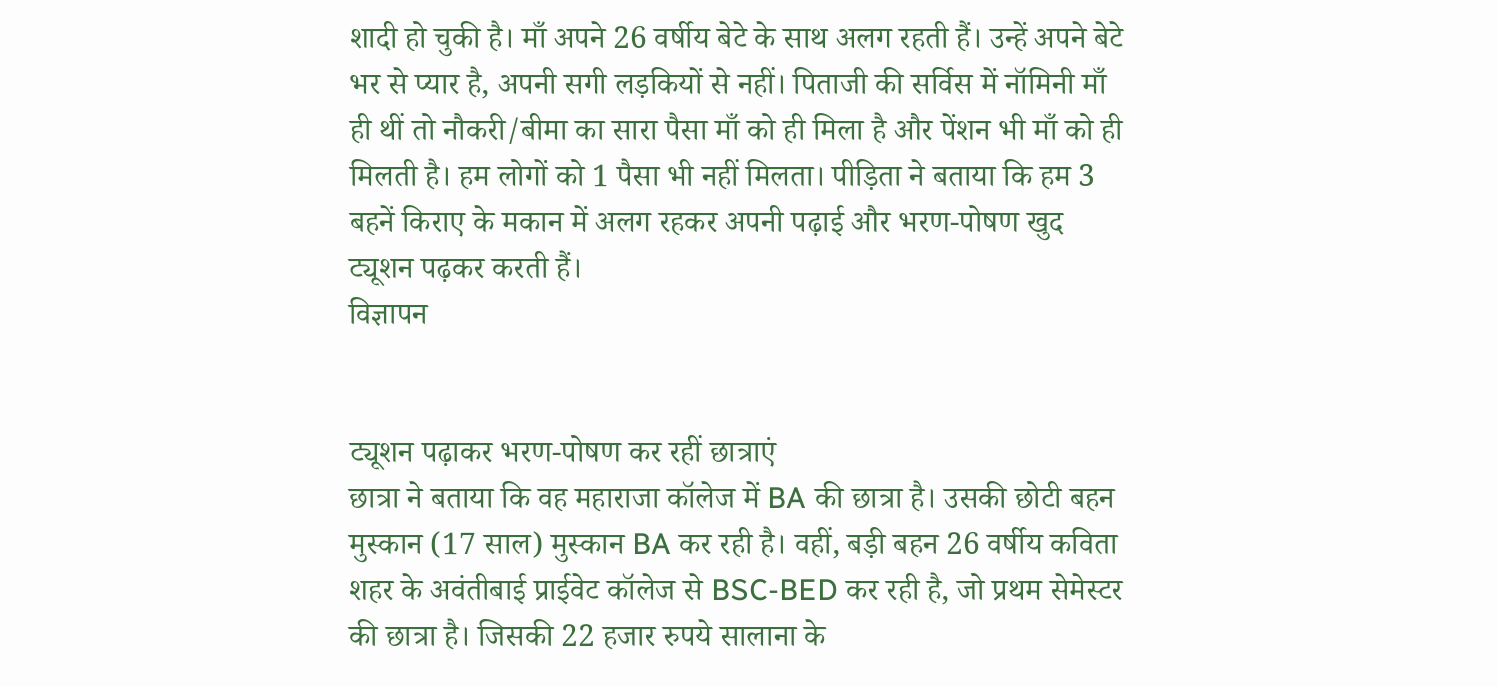शादी हो चुकी है। माँ अपने 26 वर्षीय बेटे के साथ अलग रहती हैं। उन्हें अपने बेटे भर से प्यार है, अपनी सगी लड़कियों से नहीं। पिताजी की सर्विस में नॉमिनी माँ ही थीं तो नौकरी/बीमा का सारा पैसा माँ को ही मिला है और पेंशन भी माँ को ही मिलती है। हम लोगों को 1 पैसा भी नहीं मिलता। पीड़िता ने बताया कि हम 3 बहनें किराए के मकान में अलग रहकर अपनी पढ़ाई और भरण-पोषण खुद ट्यूशन पढ़कर करती हैं।
विज्ञापन


ट्यूशन पढ़ाकर भरण-पोषण कर रहीं छात्राएं
छात्रा ने बताया कि वह महाराजा कॉलेज में BA की छात्रा है। उसकी छोटी बहन मुस्कान (17 साल) मुस्कान BA कर रही है। वहीं, बड़ी बहन 26 वर्षीय कविता शहर के अवंतीबाई प्राईवेट कॉलेज से BSC-BED कर रही है, जो प्रथम सेमेस्टर की छात्रा है। जिसकी 22 हजार रुपये सालाना के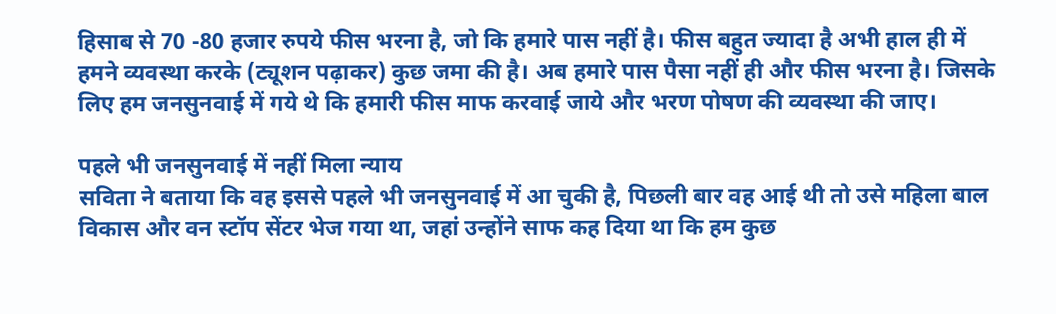हिसाब से 70 -80 हजार रुपये फीस भरना है, जो कि हमारे पास नहीं है। फीस बहुत ज्यादा है अभी हाल ही में हमने व्यवस्था करके (ट्यूशन पढ़ाकर) कुछ जमा की है। अब हमारे पास पैसा नहीं ही और फीस भरना है। जिसके लिए हम जनसुनवाई में गये थे कि हमारी फीस माफ करवाई जाये और भरण पोषण की व्यवस्था की जाए।

पहले भी जनसुनवाई में नहीं मिला न्याय
सविता ने बताया कि वह इससे पहले भी जनसुनवाई में आ चुकी है, पिछली बार वह आई थी तो उसे महिला बाल विकास और वन स्टॉप सेंटर भेज गया था, जहां उन्होंने साफ कह दिया था कि हम कुछ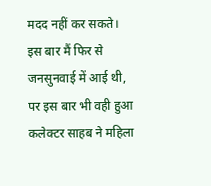मदद नहीं कर सकते। इस बार मैं फिर से जनसुनवाई में आई थी, पर इस बार भी वही हुआ कलेक्टर साहब ने महिला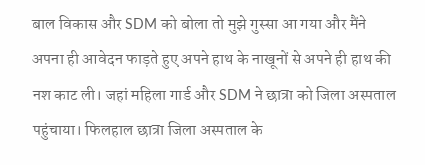बाल विकास और SDM को बोला तो मुझे गुस्सा आ गया और मैंने अपना ही आवेदन फाड़ते हुए अपने हाथ के नाखूनों से अपने ही हाथ की नश काट ली। जहां महिला गार्ड और SDM ने छात्रा को जिला अस्पताल पहुंचाया। फिलहाल छात्रा जिला अस्पताल के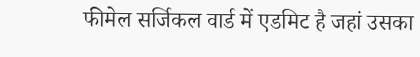फीमेल सर्जिकल वार्ड में एडमिट है जहां उसका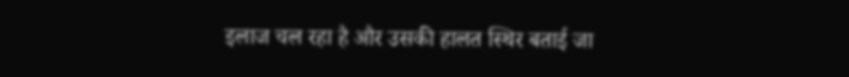इलाज चल रहा है और उसकी हालत स्थिर बताई जा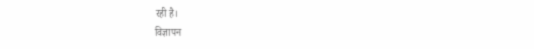रही है।
विज्ञापन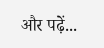और पढ़ें...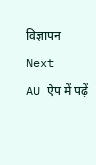विज्ञापन
Next
AU ऐप में पढ़ें